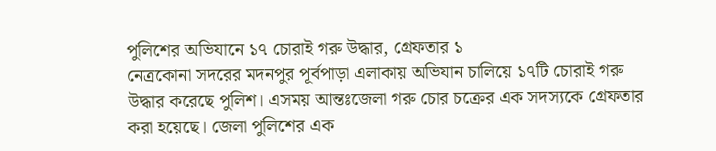পুলিশের অভিযানে ১৭ চোরাই গরু উদ্ধার, গ্রেফতার ১
নেত্রকোনা সদরের মদনপুর পূর্বপাড়া এলাকায় অভিযান চালিয়ে ১৭টি চোরাই গরু উদ্ধার করেছে পুলিশ। এসময় আন্তঃজেলা গরু চোর চক্রের এক সদস্যকে গ্রেফতার করা হয়েছে। জেলা পুলিশের এক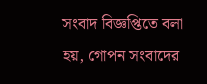সংবাদ বিজ্ঞপ্তিতে বলা হয়, গোপন সংবাদের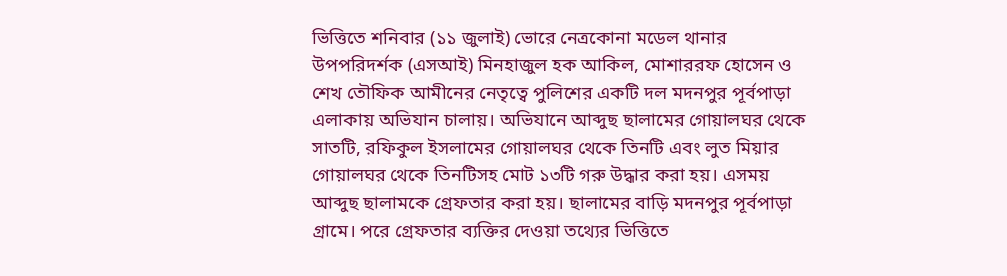ভিত্তিতে শনিবার (১১ জুলাই) ভোরে নেত্রকোনা মডেল থানার উপপরিদর্শক (এসআই) মিনহাজুল হক আকিল, মোশাররফ হোসেন ও শেখ তৌফিক আমীনের নেতৃত্বে পুলিশের একটি দল মদনপুর পূর্বপাড়া এলাকায় অভিযান চালায়। অভিযানে আব্দুছ ছালামের গোয়ালঘর থেকে সাতটি, রফিকুল ইসলামের গোয়ালঘর থেকে তিনটি এবং লুত মিয়ার গোয়ালঘর থেকে তিনটিসহ মোট ১৩টি গরু উদ্ধার করা হয়। এসময় আব্দুছ ছালামকে গ্রেফতার করা হয়। ছালামের বাড়ি মদনপুর পূর্বপাড়া গ্রামে। পরে গ্রেফতার ব্যক্তির দেওয়া তথ্যের ভিত্তিতে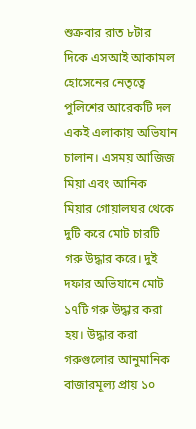শুক্রবার রাত ৮টার দিকে এসআই আকামল হোসেনের নেতৃত্বে পুলিশের আরেকটি দল একই এলাকায় অভিযান চালান। এসময় আজিজ মিয়া এবং আনিক মিয়ার গোয়ালঘর থেকে দুটি করে মোট চারটি গরু উদ্ধার করে। দুই দফার অভিযানে মোট ১৭টি গরু উদ্ধার করা হয়। উদ্ধার করা গরুগুলোর আনুমানিক বাজারমূল্য প্রায় ১০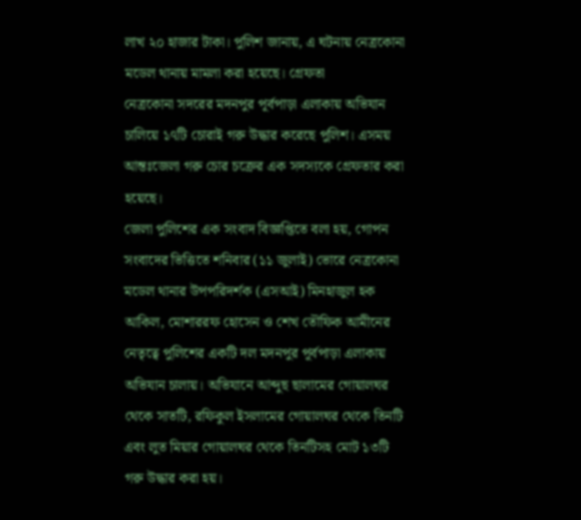লাখ ২০ হাজার টাকা। পুলিশ জানায়, এ ঘটনায় নেত্রকোনা মডেল থানায় মামলা করা হয়েছে। গ্রেফতা
নেত্রকোনা সদরের মদনপুর পূর্বপাড়া এলাকায় অভিযান চালিয়ে ১৭টি চোরাই গরু উদ্ধার করেছে পুলিশ। এসময় আন্তঃজেলা গরু চোর চক্রের এক সদস্যকে গ্রেফতার করা হয়েছে।
জেলা পুলিশের এক সংবাদ বিজ্ঞপ্তিতে বলা হয়, গোপন সংবাদের ভিত্তিতে শনিবার (১১ জুলাই) ভোরে নেত্রকোনা মডেল থানার উপপরিদর্শক (এসআই) মিনহাজুল হক আকিল, মোশাররফ হোসেন ও শেখ তৌফিক আমীনের নেতৃত্বে পুলিশের একটি দল মদনপুর পূর্বপাড়া এলাকায় অভিযান চালায়। অভিযানে আব্দুছ ছালামের গোয়ালঘর থেকে সাতটি, রফিকুল ইসলামের গোয়ালঘর থেকে তিনটি এবং লুত মিয়ার গোয়ালঘর থেকে তিনটিসহ মোট ১৩টি গরু উদ্ধার করা হয়।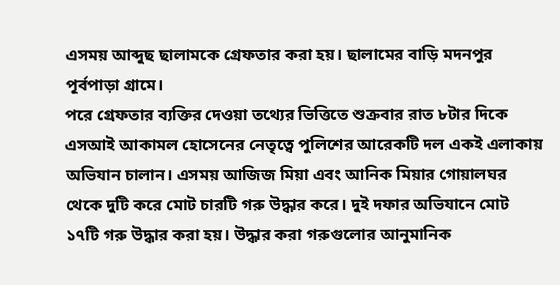এসময় আব্দুছ ছালামকে গ্রেফতার করা হয়। ছালামের বাড়ি মদনপুর পূর্বপাড়া গ্রামে।
পরে গ্রেফতার ব্যক্তির দেওয়া তথ্যের ভিত্তিতে শুক্রবার রাত ৮টার দিকে এসআই আকামল হোসেনের নেতৃত্বে পুলিশের আরেকটি দল একই এলাকায় অভিযান চালান। এসময় আজিজ মিয়া এবং আনিক মিয়ার গোয়ালঘর থেকে দুটি করে মোট চারটি গরু উদ্ধার করে। দুই দফার অভিযানে মোট ১৭টি গরু উদ্ধার করা হয়। উদ্ধার করা গরুগুলোর আনুমানিক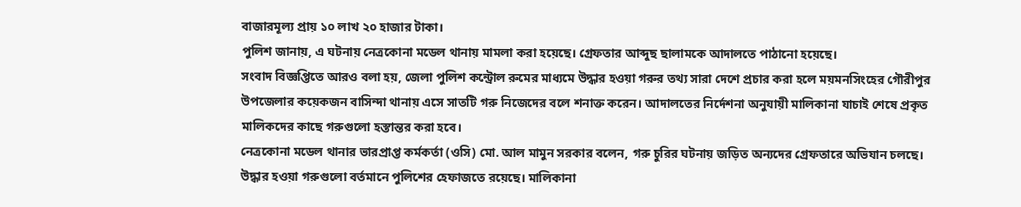বাজারমূল্য প্রায় ১০ লাখ ২০ হাজার টাকা।
পুলিশ জানায়, এ ঘটনায় নেত্রকোনা মডেল থানায় মামলা করা হয়েছে। গ্রেফতার আব্দুছ ছালামকে আদালতে পাঠানো হয়েছে।
সংবাদ বিজ্ঞপ্তিতে আরও বলা হয়, জেলা পুলিশ কন্ট্রোল রুমের মাধ্যমে উদ্ধার হওয়া গরুর তথ্য সারা দেশে প্রচার করা হলে ময়মনসিংহের গৌরীপুর উপজেলার কয়েকজন বাসিন্দা থানায় এসে সাতটি গরু নিজেদের বলে শনাক্ত করেন। আদালতের নির্দেশনা অনুযায়ী মালিকানা যাচাই শেষে প্রকৃত মালিকদের কাছে গরুগুলো হস্তান্তর করা হবে।
নেত্রকোনা মডেল থানার ভারপ্রাপ্ত কর্মকর্তা (ওসি) মো. আল মামুন সরকার বলেন, গরু চুরির ঘটনায় জড়িত অন্যদের গ্রেফতারে অভিযান চলছে। উদ্ধার হওয়া গরুগুলো বর্তমানে পুলিশের হেফাজতে রয়েছে। মালিকানা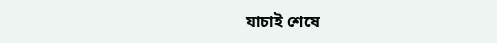যাচাই শেষে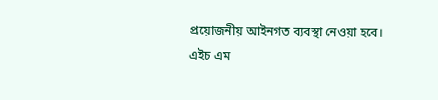প্রয়োজনীয় আইনগত ব্যবস্থা নেওয়া হবে।
এইচ এম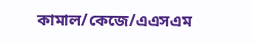কামাল/কেজে/এএসএম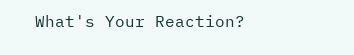What's Your Reaction?